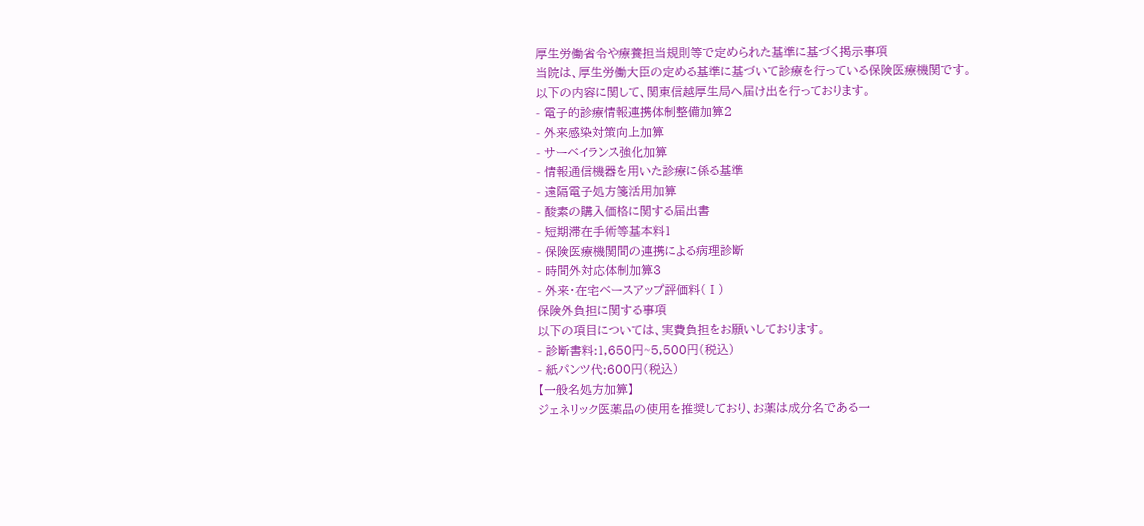厚生労働省令や療養担当規則等で定められた基準に基づく掲示事項
当院は、厚生労働大臣の定める基準に基づいて診療を行っている保険医療機関です。
以下の内容に関して、関東信越厚生局へ届け出を行っております。
- 電子的診療情報連携体制整備加算2
- 外来感染対策向上加算
- サーベイランス強化加算
- 情報通信機器を用いた診療に係る基準
- 遠隔電子処方箋活用加算
- 酸素の購入価格に関する届出書
- 短期滞在手術等基本料1
- 保険医療機関間の連携による病理診断
- 時間外対応体制加算3
- 外来・在宅ベースアップ評価料(Ⅰ)
保険外負担に関する事項
以下の項目については、実費負担をお願いしております。
- 診断書料:1,650円~5,500円(税込)
- 紙パンツ代:600円(税込)
【一般名処方加算】
ジェネリック医薬品の使用を推奨しており、お薬は成分名である一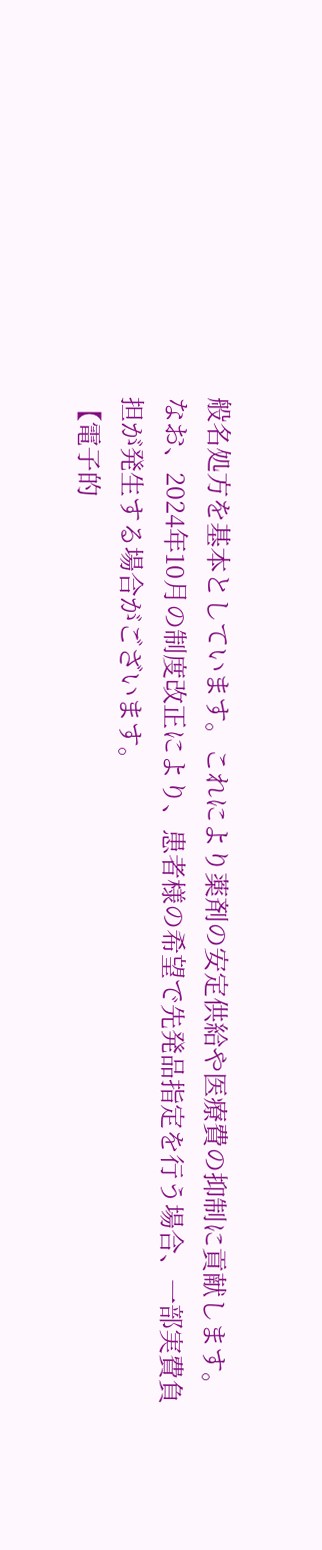般名処方を基本としています。これにより薬剤の安定供給や医療費の抑制に貢献します。なお、2024年10月の制度改正により、患者様の希望で先発品指定を行う場合、一部実費負担が発生する場合がございます。
【電子的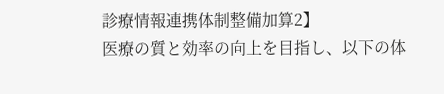診療情報連携体制整備加算2】
医療の質と効率の向上を目指し、以下の体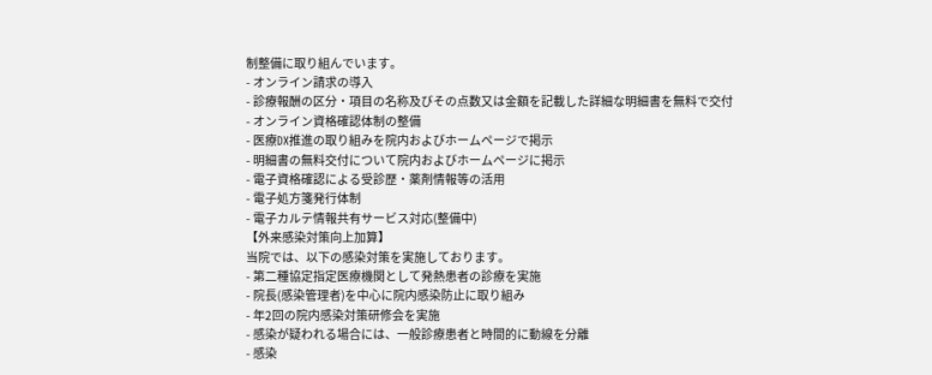制整備に取り組んでいます。
- オンライン請求の導入
- 診療報酬の区分・項目の名称及びその点数又は金額を記載した詳細な明細書を無料で交付
- オンライン資格確認体制の整備
- 医療DX推進の取り組みを院内およびホームページで掲示
- 明細書の無料交付について院内およびホームページに掲示
- 電子資格確認による受診歴・薬剤情報等の活用
- 電子処方箋発行体制
- 電子カルテ情報共有サービス対応(整備中)
【外来感染対策向上加算】
当院では、以下の感染対策を実施しております。
- 第二種協定指定医療機関として発熱患者の診療を実施
- 院長(感染管理者)を中心に院内感染防止に取り組み
- 年2回の院内感染対策研修会を実施
- 感染が疑われる場合には、一般診療患者と時間的に動線を分離
- 感染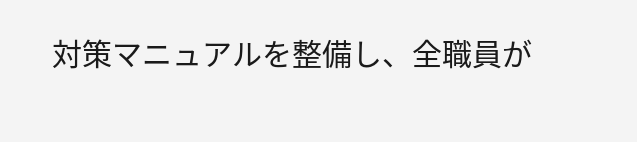対策マニュアルを整備し、全職員が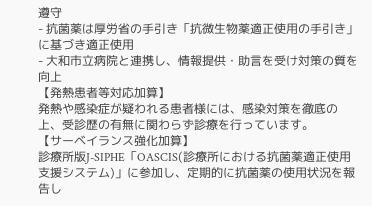遵守
- 抗菌薬は厚労省の手引き「抗微生物薬適正使用の手引き」に基づき適正使用
- 大和市立病院と連携し、情報提供・助言を受け対策の質を向上
【発熱患者等対応加算】
発熱や感染症が疑われる患者様には、感染対策を徹底の上、受診歴の有無に関わらず診療を行っています。
【サーベイランス強化加算】
診療所版J-SIPHE「OASCIS(診療所における抗菌薬適正使用支援システム)」に参加し、定期的に抗菌薬の使用状況を報告し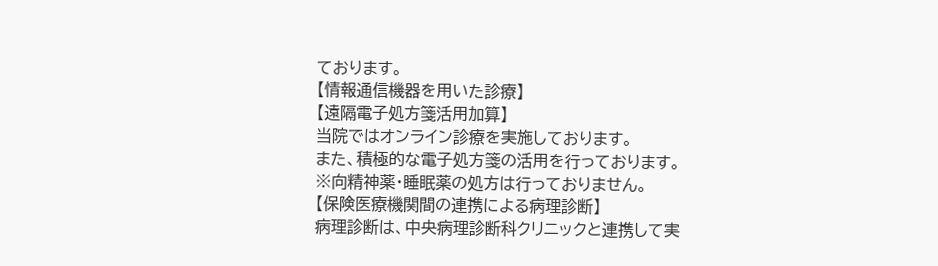ております。
【情報通信機器を用いた診療】
【遠隔電子処方箋活用加算】
当院ではオンライン診療を実施しております。
また、積極的な電子処方箋の活用を行っております。
※向精神薬・睡眠薬の処方は行っておりません。
【保険医療機関間の連携による病理診断】
病理診断は、中央病理診断科クリニックと連携して実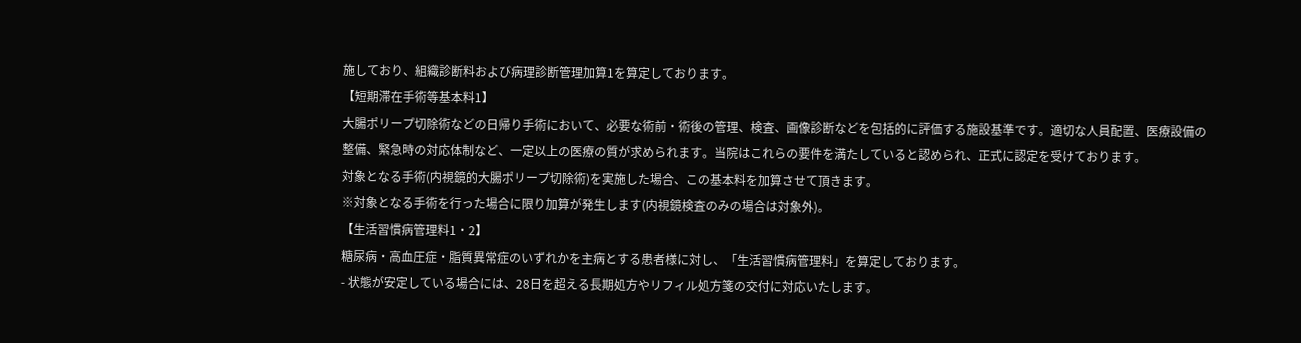施しており、組織診断料および病理診断管理加算1を算定しております。
【短期滞在手術等基本料1】
大腸ポリープ切除術などの日帰り手術において、必要な術前・術後の管理、検査、画像診断などを包括的に評価する施設基準です。適切な人員配置、医療設備の整備、緊急時の対応体制など、一定以上の医療の質が求められます。当院はこれらの要件を満たしていると認められ、正式に認定を受けております。
対象となる手術(内視鏡的大腸ポリープ切除術)を実施した場合、この基本料を加算させて頂きます。
※対象となる手術を行った場合に限り加算が発生します(内視鏡検査のみの場合は対象外)。
【生活習慣病管理料1・2】
糖尿病・高血圧症・脂質異常症のいずれかを主病とする患者様に対し、「生活習慣病管理料」を算定しております。
- 状態が安定している場合には、28日を超える長期処方やリフィル処方箋の交付に対応いたします。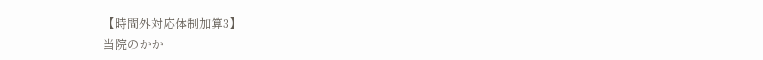【時間外対応体制加算3】
当院のかか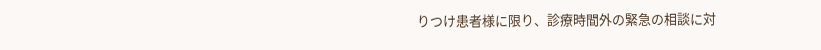りつけ患者様に限り、診療時間外の緊急の相談に対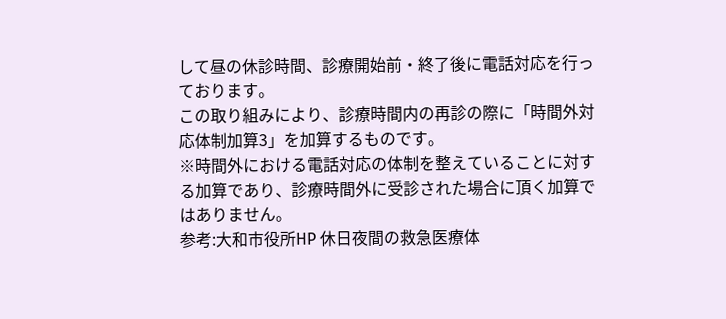して昼の休診時間、診療開始前・終了後に電話対応を行っております。
この取り組みにより、診療時間内の再診の際に「時間外対応体制加算3」を加算するものです。
※時間外における電話対応の体制を整えていることに対する加算であり、診療時間外に受診された場合に頂く加算ではありません。
参考:大和市役所HP 休日夜間の救急医療体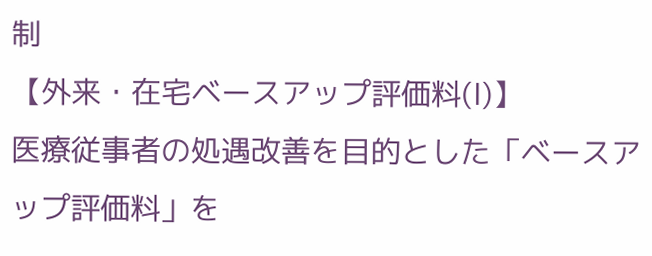制
【外来・在宅ベースアップ評価料(Ⅰ)】
医療従事者の処遇改善を目的とした「ベースアップ評価料」を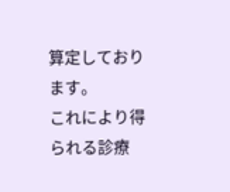算定しております。
これにより得られる診療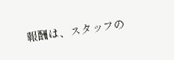報酬は、スタッフの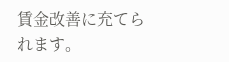賃金改善に充てられます。